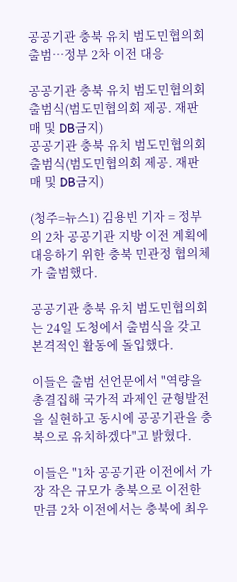공공기관 충북 유치 범도민협의회 출범…정부 2차 이전 대응

공공기관 충북 유치 범도민협의회 출범식(범도민협의회 제공. 재판매 및 DB금지)
공공기관 충북 유치 범도민협의회 출범식(범도민협의회 제공. 재판매 및 DB금지)

(청주=뉴스1) 김용빈 기자 = 정부의 2차 공공기관 지방 이전 계획에 대응하기 위한 충북 민관정 협의체가 출범했다.

공공기관 충북 유치 범도민협의회는 24일 도청에서 출범식을 갖고 본격적인 활동에 돌입했다.

이들은 출범 선언문에서 "역량을 총결집해 국가적 과제인 균형발전을 실현하고 동시에 공공기관을 충북으로 유치하겠다"고 밝혔다.

이들은 "1차 공공기관 이전에서 가장 작은 규모가 충북으로 이전한 만큼 2차 이전에서는 충북에 최우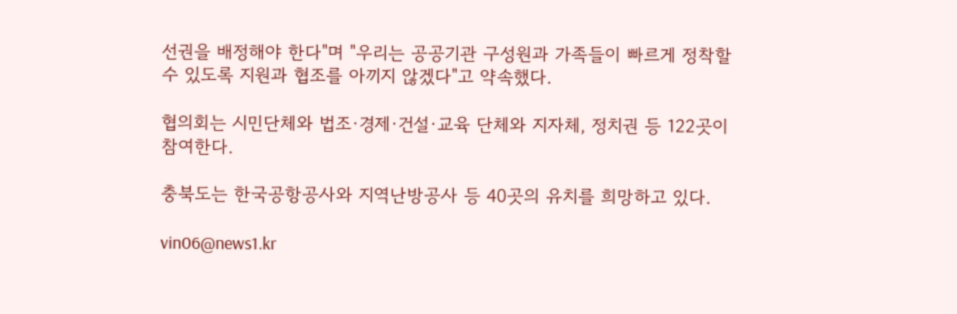선권을 배정해야 한다"며 "우리는 공공기관 구성원과 가족들이 빠르게 정착할 수 있도록 지원과 협조를 아끼지 않겠다"고 약속했다.

협의회는 시민단체와 법조·경제·건설·교육 단체와 지자체, 정치권 등 122곳이 참여한다.

충북도는 한국공항공사와 지역난방공사 등 40곳의 유치를 희망하고 있다.

vin06@news1.kr